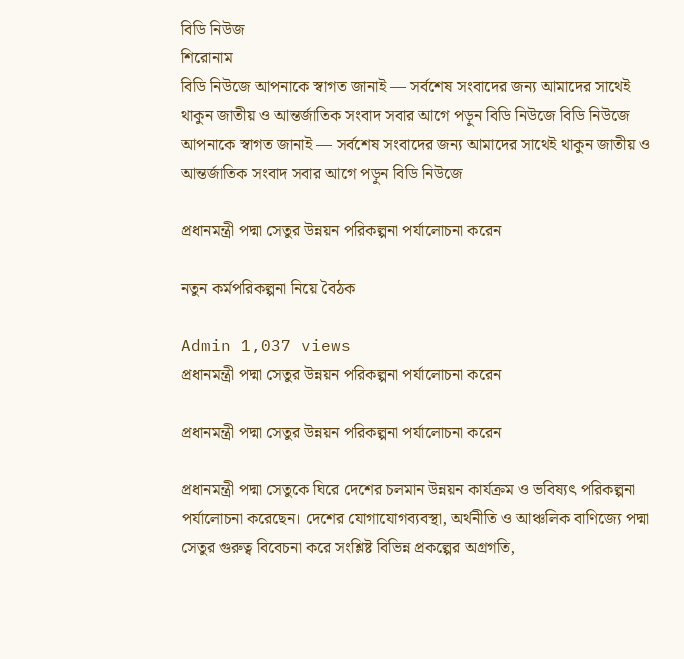বিডি নিউজ
শিরোনাম
বিডি নিউজে আপনাকে স্বাগত জানাই — সর্বশেষ সংবাদের জন্য আমাদের সাথেই থাকুন জাতীয় ও আন্তর্জাতিক সংবাদ সবার আগে পড়ুন বিডি নিউজে বিডি নিউজে আপনাকে স্বাগত জানাই — সর্বশেষ সংবাদের জন্য আমাদের সাথেই থাকুন জাতীয় ও আন্তর্জাতিক সংবাদ সবার আগে পড়ুন বিডি নিউজে

প্রধানমন্ত্রী পদ্মা সেতুর উন্নয়ন পরিকল্পনা পর্যালোচনা করেন

নতুন কর্মপরিকল্পনা নিয়ে বৈঠক

Admin 1,037 views
প্রধানমন্ত্রী পদ্মা সেতুর উন্নয়ন পরিকল্পনা পর্যালোচনা করেন

প্রধানমন্ত্রী পদ্মা সেতুর উন্নয়ন পরিকল্পনা পর্যালোচনা করেন

প্রধানমন্ত্রী পদ্মা সেতুকে ঘিরে দেশের চলমান উন্নয়ন কার্যক্রম ও ভবিষ্যৎ পরিকল্পনা পর্যালোচনা করেছেন। দেশের যোগাযোগব্যবস্থা, অর্থনীতি ও আঞ্চলিক বাণিজ্যে পদ্মা সেতুর গুরুত্ব বিবেচনা করে সংশ্লিষ্ট বিভিন্ন প্রকল্পের অগ্রগতি,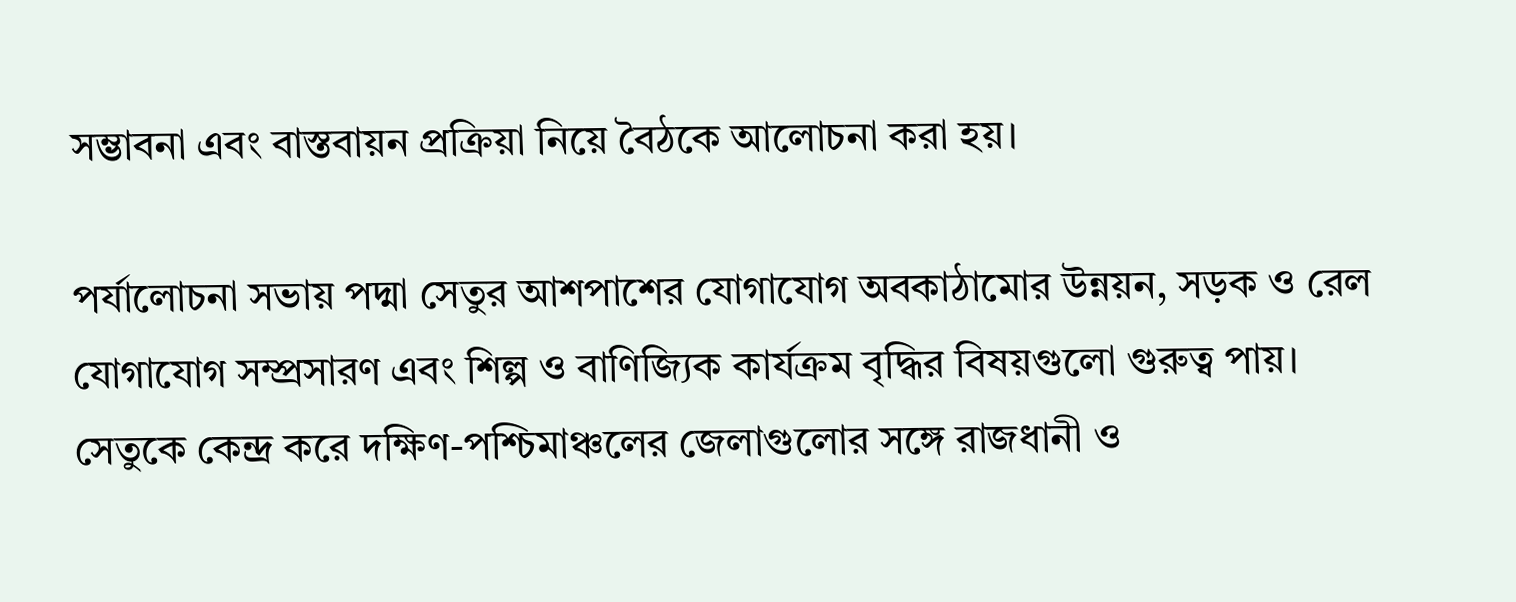সম্ভাবনা এবং বাস্তবায়ন প্রক্রিয়া নিয়ে বৈঠকে আলোচনা করা হয়।

পর্যালোচনা সভায় পদ্মা সেতুর আশপাশের যোগাযোগ অবকাঠামোর উন্নয়ন, সড়ক ও রেল যোগাযোগ সম্প্রসারণ এবং শিল্প ও বাণিজ্যিক কার্যক্রম বৃদ্ধির বিষয়গুলো গুরুত্ব পায়। সেতুকে কেন্দ্র করে দক্ষিণ-পশ্চিমাঞ্চলের জেলাগুলোর সঙ্গে রাজধানী ও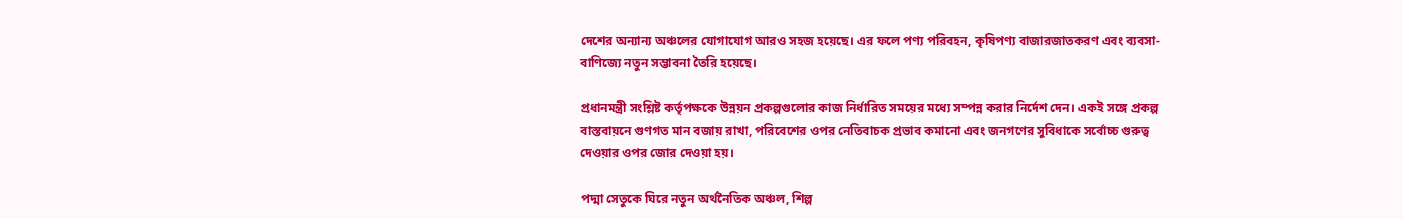দেশের অন্যান্য অঞ্চলের যোগাযোগ আরও সহজ হয়েছে। এর ফলে পণ্য পরিবহন, কৃষিপণ্য বাজারজাতকরণ এবং ব্যবসা-বাণিজ্যে নতুন সম্ভাবনা তৈরি হয়েছে।

প্রধানমন্ত্রী সংশ্লিষ্ট কর্তৃপক্ষকে উন্নয়ন প্রকল্পগুলোর কাজ নির্ধারিত সময়ের মধ্যে সম্পন্ন করার নির্দেশ দেন। একই সঙ্গে প্রকল্প বাস্তবায়নে গুণগত মান বজায় রাখা, পরিবেশের ওপর নেতিবাচক প্রভাব কমানো এবং জনগণের সুবিধাকে সর্বোচ্চ গুরুত্ব দেওয়ার ওপর জোর দেওয়া হয়।

পদ্মা সেতুকে ঘিরে নতুন অর্থনৈতিক অঞ্চল, শিল্প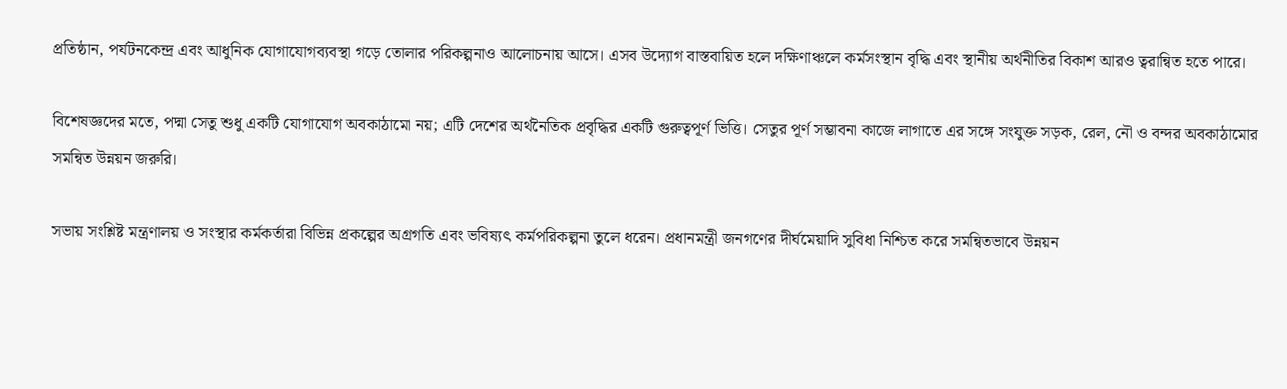প্রতিষ্ঠান, পর্যটনকেন্দ্র এবং আধুনিক যোগাযোগব্যবস্থা গড়ে তোলার পরিকল্পনাও আলোচনায় আসে। এসব উদ্যোগ বাস্তবায়িত হলে দক্ষিণাঞ্চলে কর্মসংস্থান বৃদ্ধি এবং স্থানীয় অর্থনীতির বিকাশ আরও ত্বরান্বিত হতে পারে।

বিশেষজ্ঞদের মতে, পদ্মা সেতু শুধু একটি যোগাযোগ অবকাঠামো নয়; এটি দেশের অর্থনৈতিক প্রবৃদ্ধির একটি গুরুত্বপূর্ণ ভিত্তি। সেতুর পূর্ণ সম্ভাবনা কাজে লাগাতে এর সঙ্গে সংযুক্ত সড়ক, রেল, নৌ ও বন্দর অবকাঠামোর সমন্বিত উন্নয়ন জরুরি।

সভায় সংশ্লিষ্ট মন্ত্রণালয় ও সংস্থার কর্মকর্তারা বিভিন্ন প্রকল্পের অগ্রগতি এবং ভবিষ্যৎ কর্মপরিকল্পনা তুলে ধরেন। প্রধানমন্ত্রী জনগণের দীর্ঘমেয়াদি সুবিধা নিশ্চিত করে সমন্বিতভাবে উন্নয়ন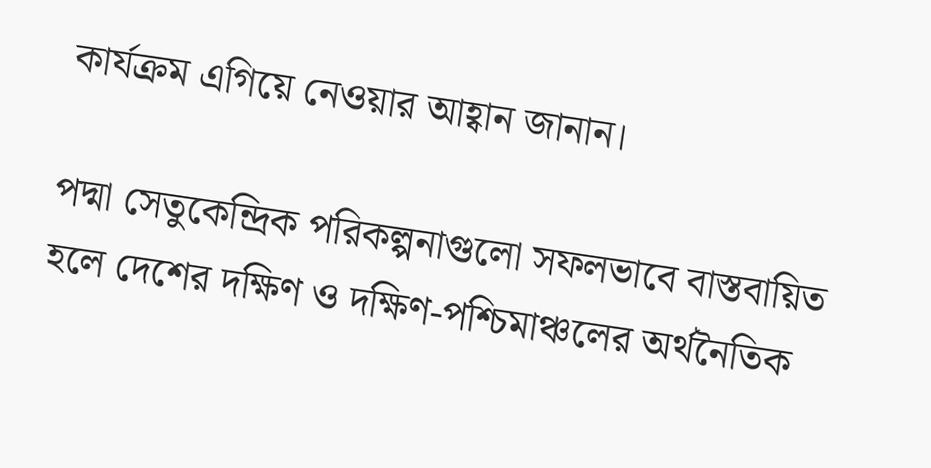কার্যক্রম এগিয়ে নেওয়ার আহ্বান জানান।

পদ্মা সেতুকেন্দ্রিক পরিকল্পনাগুলো সফলভাবে বাস্তবায়িত হলে দেশের দক্ষিণ ও দক্ষিণ-পশ্চিমাঞ্চলের অর্থনৈতিক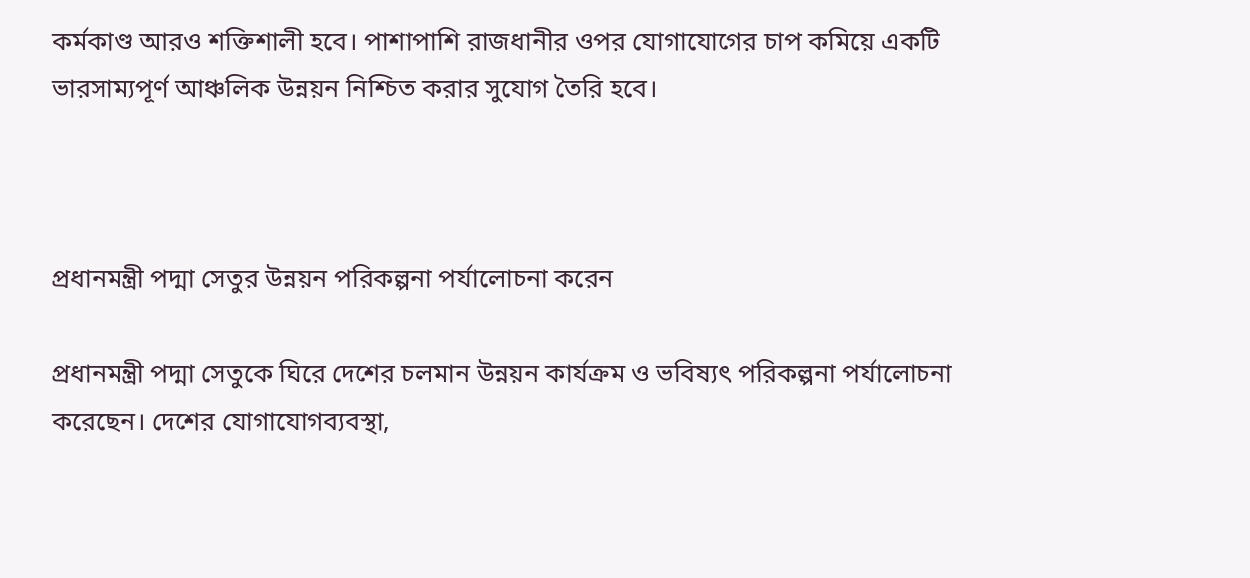কর্মকাণ্ড আরও শক্তিশালী হবে। পাশাপাশি রাজধানীর ওপর যোগাযোগের চাপ কমিয়ে একটি ভারসাম্যপূর্ণ আঞ্চলিক উন্নয়ন নিশ্চিত করার সুযোগ তৈরি হবে।



প্রধানমন্ত্রী পদ্মা সেতুর উন্নয়ন পরিকল্পনা পর্যালোচনা করেন

প্রধানমন্ত্রী পদ্মা সেতুকে ঘিরে দেশের চলমান উন্নয়ন কার্যক্রম ও ভবিষ্যৎ পরিকল্পনা পর্যালোচনা করেছেন। দেশের যোগাযোগব্যবস্থা,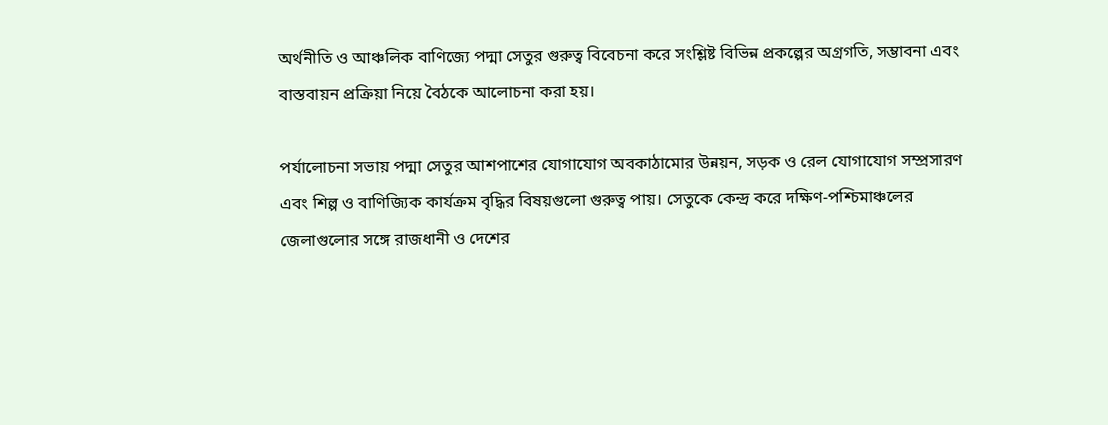অর্থনীতি ও আঞ্চলিক বাণিজ্যে পদ্মা সেতুর গুরুত্ব বিবেচনা করে সংশ্লিষ্ট বিভিন্ন প্রকল্পের অগ্রগতি, সম্ভাবনা এবং বাস্তবায়ন প্রক্রিয়া নিয়ে বৈঠকে আলোচনা করা হয়।

পর্যালোচনা সভায় পদ্মা সেতুর আশপাশের যোগাযোগ অবকাঠামোর উন্নয়ন, সড়ক ও রেল যোগাযোগ সম্প্রসারণ এবং শিল্প ও বাণিজ্যিক কার্যক্রম বৃদ্ধির বিষয়গুলো গুরুত্ব পায়। সেতুকে কেন্দ্র করে দক্ষিণ-পশ্চিমাঞ্চলের জেলাগুলোর সঙ্গে রাজধানী ও দেশের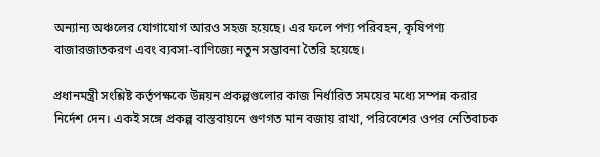অন্যান্য অঞ্চলের যোগাযোগ আরও সহজ হয়েছে। এর ফলে পণ্য পরিবহন, কৃষিপণ্য বাজারজাতকরণ এবং ব্যবসা-বাণিজ্যে নতুন সম্ভাবনা তৈরি হয়েছে।

প্রধানমন্ত্রী সংশ্লিষ্ট কর্তৃপক্ষকে উন্নয়ন প্রকল্পগুলোর কাজ নির্ধারিত সময়ের মধ্যে সম্পন্ন করার নির্দেশ দেন। একই সঙ্গে প্রকল্প বাস্তবায়নে গুণগত মান বজায় রাখা, পরিবেশের ওপর নেতিবাচক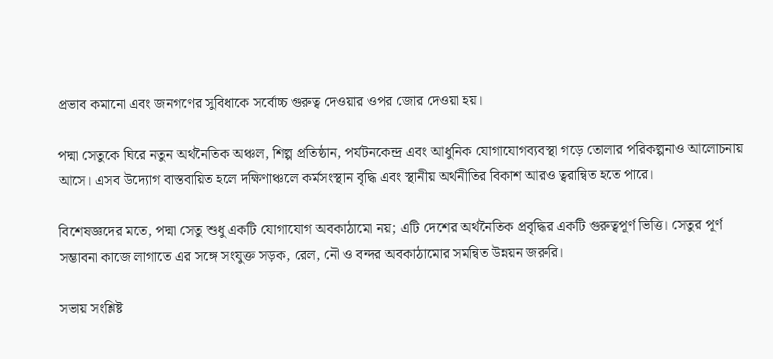প্রভাব কমানো এবং জনগণের সুবিধাকে সর্বোচ্চ গুরুত্ব দেওয়ার ওপর জোর দেওয়া হয়।

পদ্মা সেতুকে ঘিরে নতুন অর্থনৈতিক অঞ্চল, শিল্প প্রতিষ্ঠান, পর্যটনকেন্দ্র এবং আধুনিক যোগাযোগব্যবস্থা গড়ে তোলার পরিকল্পনাও আলোচনায় আসে। এসব উদ্যোগ বাস্তবায়িত হলে দক্ষিণাঞ্চলে কর্মসংস্থান বৃদ্ধি এবং স্থানীয় অর্থনীতির বিকাশ আরও ত্বরান্বিত হতে পারে।

বিশেষজ্ঞদের মতে, পদ্মা সেতু শুধু একটি যোগাযোগ অবকাঠামো নয়; এটি দেশের অর্থনৈতিক প্রবৃদ্ধির একটি গুরুত্বপূর্ণ ভিত্তি। সেতুর পূর্ণ সম্ভাবনা কাজে লাগাতে এর সঙ্গে সংযুক্ত সড়ক, রেল, নৌ ও বন্দর অবকাঠামোর সমন্বিত উন্নয়ন জরুরি।

সভায় সংশ্লিষ্ট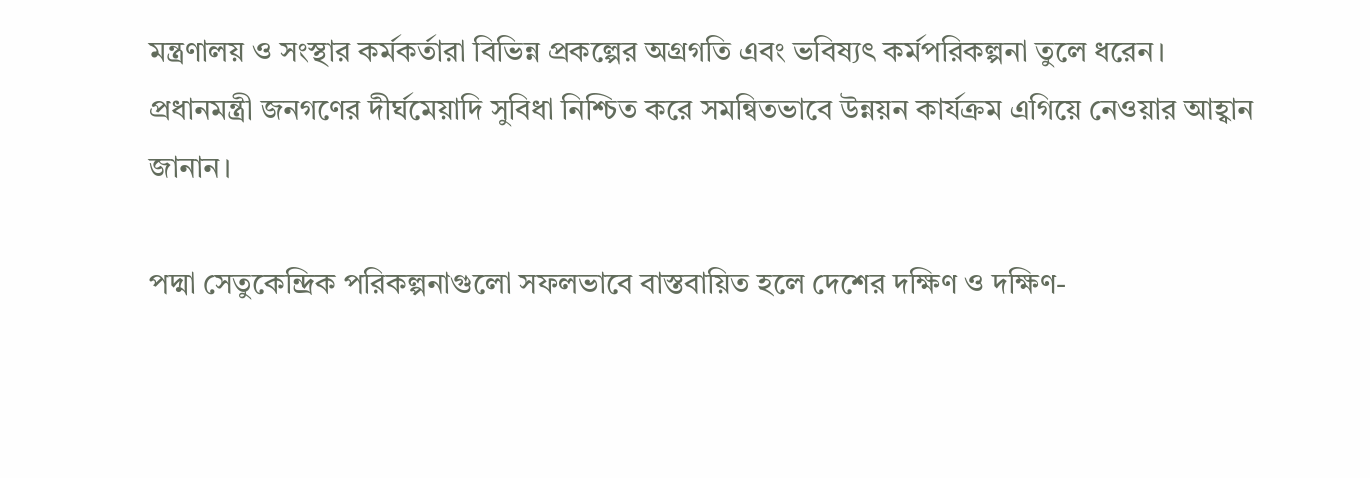মন্ত্রণালয় ও সংস্থার কর্মকর্তারা বিভিন্ন প্রকল্পের অগ্রগতি এবং ভবিষ্যৎ কর্মপরিকল্পনা তুলে ধরেন। প্রধানমন্ত্রী জনগণের দীর্ঘমেয়াদি সুবিধা নিশ্চিত করে সমন্বিতভাবে উন্নয়ন কার্যক্রম এগিয়ে নেওয়ার আহ্বান জানান।

পদ্মা সেতুকেন্দ্রিক পরিকল্পনাগুলো সফলভাবে বাস্তবায়িত হলে দেশের দক্ষিণ ও দক্ষিণ-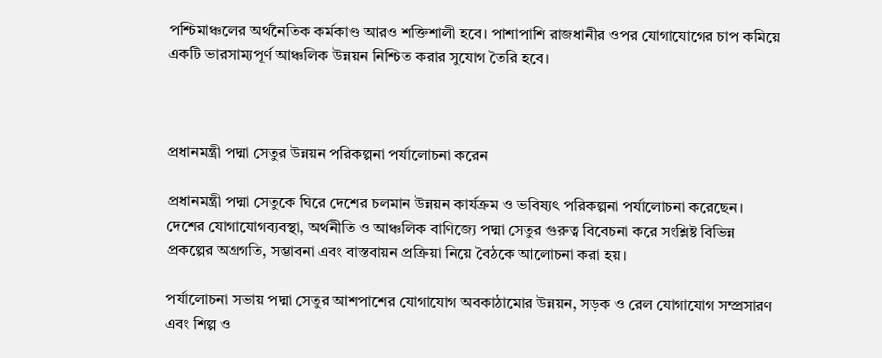পশ্চিমাঞ্চলের অর্থনৈতিক কর্মকাণ্ড আরও শক্তিশালী হবে। পাশাপাশি রাজধানীর ওপর যোগাযোগের চাপ কমিয়ে একটি ভারসাম্যপূর্ণ আঞ্চলিক উন্নয়ন নিশ্চিত করার সুযোগ তৈরি হবে।



প্রধানমন্ত্রী পদ্মা সেতুর উন্নয়ন পরিকল্পনা পর্যালোচনা করেন

প্রধানমন্ত্রী পদ্মা সেতুকে ঘিরে দেশের চলমান উন্নয়ন কার্যক্রম ও ভবিষ্যৎ পরিকল্পনা পর্যালোচনা করেছেন। দেশের যোগাযোগব্যবস্থা, অর্থনীতি ও আঞ্চলিক বাণিজ্যে পদ্মা সেতুর গুরুত্ব বিবেচনা করে সংশ্লিষ্ট বিভিন্ন প্রকল্পের অগ্রগতি, সম্ভাবনা এবং বাস্তবায়ন প্রক্রিয়া নিয়ে বৈঠকে আলোচনা করা হয়।

পর্যালোচনা সভায় পদ্মা সেতুর আশপাশের যোগাযোগ অবকাঠামোর উন্নয়ন, সড়ক ও রেল যোগাযোগ সম্প্রসারণ এবং শিল্প ও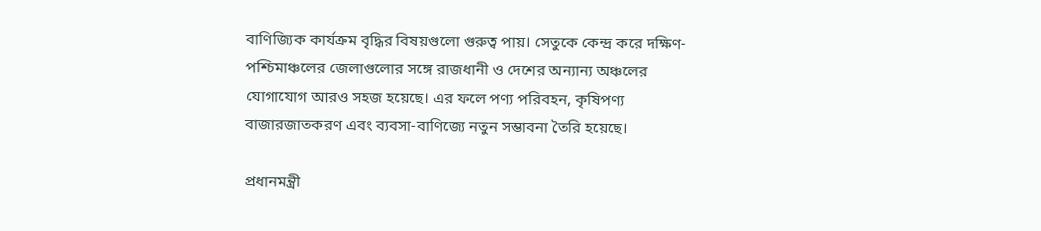বাণিজ্যিক কার্যক্রম বৃদ্ধির বিষয়গুলো গুরুত্ব পায়। সেতুকে কেন্দ্র করে দক্ষিণ-পশ্চিমাঞ্চলের জেলাগুলোর সঙ্গে রাজধানী ও দেশের অন্যান্য অঞ্চলের যোগাযোগ আরও সহজ হয়েছে। এর ফলে পণ্য পরিবহন, কৃষিপণ্য বাজারজাতকরণ এবং ব্যবসা-বাণিজ্যে নতুন সম্ভাবনা তৈরি হয়েছে।

প্রধানমন্ত্রী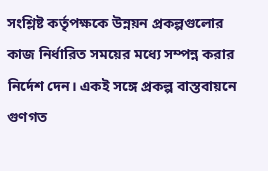সংশ্লিষ্ট কর্তৃপক্ষকে উন্নয়ন প্রকল্পগুলোর কাজ নির্ধারিত সময়ের মধ্যে সম্পন্ন করার নির্দেশ দেন। একই সঙ্গে প্রকল্প বাস্তবায়নে গুণগত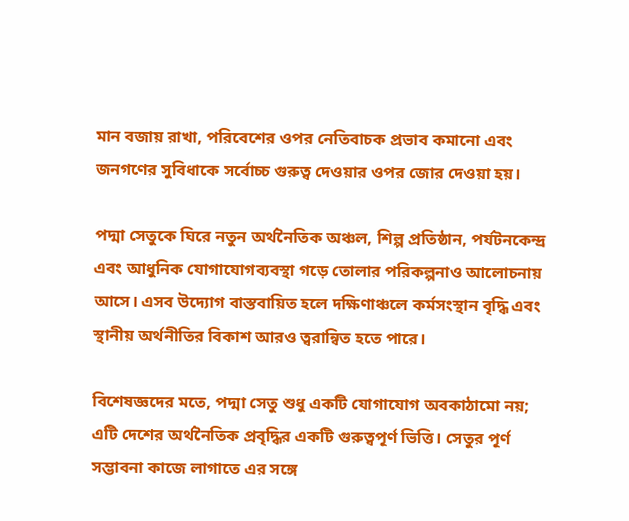মান বজায় রাখা, পরিবেশের ওপর নেতিবাচক প্রভাব কমানো এবং জনগণের সুবিধাকে সর্বোচ্চ গুরুত্ব দেওয়ার ওপর জোর দেওয়া হয়।

পদ্মা সেতুকে ঘিরে নতুন অর্থনৈতিক অঞ্চল, শিল্প প্রতিষ্ঠান, পর্যটনকেন্দ্র এবং আধুনিক যোগাযোগব্যবস্থা গড়ে তোলার পরিকল্পনাও আলোচনায় আসে। এসব উদ্যোগ বাস্তবায়িত হলে দক্ষিণাঞ্চলে কর্মসংস্থান বৃদ্ধি এবং স্থানীয় অর্থনীতির বিকাশ আরও ত্বরান্বিত হতে পারে।

বিশেষজ্ঞদের মতে, পদ্মা সেতু শুধু একটি যোগাযোগ অবকাঠামো নয়; এটি দেশের অর্থনৈতিক প্রবৃদ্ধির একটি গুরুত্বপূর্ণ ভিত্তি। সেতুর পূর্ণ সম্ভাবনা কাজে লাগাতে এর সঙ্গে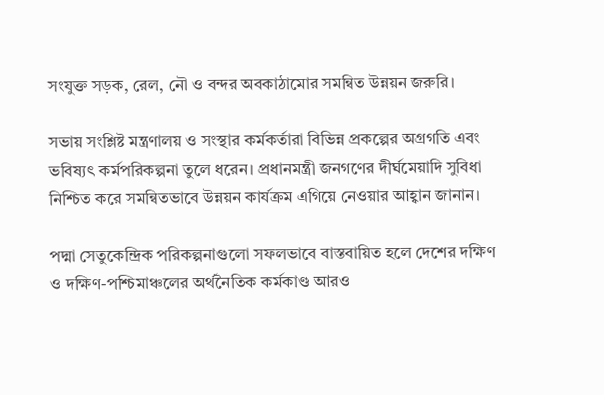সংযুক্ত সড়ক, রেল, নৌ ও বন্দর অবকাঠামোর সমন্বিত উন্নয়ন জরুরি।

সভায় সংশ্লিষ্ট মন্ত্রণালয় ও সংস্থার কর্মকর্তারা বিভিন্ন প্রকল্পের অগ্রগতি এবং ভবিষ্যৎ কর্মপরিকল্পনা তুলে ধরেন। প্রধানমন্ত্রী জনগণের দীর্ঘমেয়াদি সুবিধা নিশ্চিত করে সমন্বিতভাবে উন্নয়ন কার্যক্রম এগিয়ে নেওয়ার আহ্বান জানান।

পদ্মা সেতুকেন্দ্রিক পরিকল্পনাগুলো সফলভাবে বাস্তবায়িত হলে দেশের দক্ষিণ ও দক্ষিণ-পশ্চিমাঞ্চলের অর্থনৈতিক কর্মকাণ্ড আরও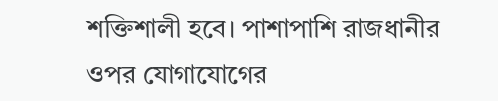শক্তিশালী হবে। পাশাপাশি রাজধানীর ওপর যোগাযোগের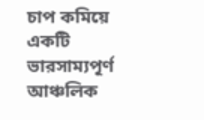চাপ কমিয়ে একটি ভারসাম্যপূর্ণ আঞ্চলিক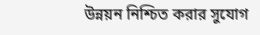উন্নয়ন নিশ্চিত করার সুযোগ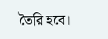তৈরি হবে।